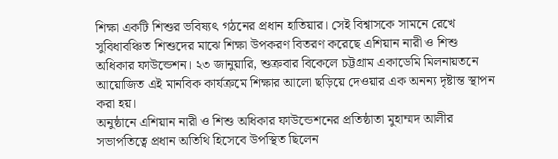শিক্ষা একটি শিশুর ভবিষ্যৎ গঠনের প্রধান হাতিয়ার। সেই বিশ্বাসকে সামনে রেখে সুবিধাবঞ্চিত শিশুদের মাঝে শিক্ষা উপকরণ বিতরণ করেছে এশিয়ান নারী ও শিশু অধিকার ফাউন্ডেশন। ২৩ জানুয়ারি, শুক্রবার বিকেলে চট্টগ্রাম একাডেমি মিলনায়তনে আয়োজিত এই মানবিক কার্যক্রমে শিক্ষার আলো ছড়িয়ে দেওয়ার এক অনন্য দৃষ্টান্ত স্থাপন করা হয়।
অনুষ্ঠানে এশিয়ান নারী ও শিশু অধিকার ফাউন্ডেশনের প্রতিষ্ঠাতা মুহাম্মদ আলীর সভাপতিত্বে প্রধান অতিথি হিসেবে উপস্থিত ছিলেন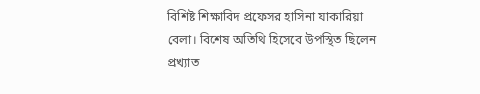বিশিষ্ট শিক্ষাবিদ প্রফেসর হাসিনা যাকারিয়া বেলা। বিশেষ অতিথি হিসেবে উপস্থিত ছিলেন প্রখ্যাত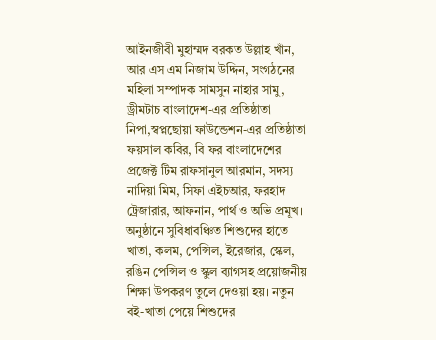আইনজীবী মুহাম্মদ বরকত উল্লাহ খাঁন, আর এস এম নিজাম উদ্দিন, সংগঠনের মহিলা সম্পাদক সামসুন নাহার সামু, ড্রীমটাচ বাংলাদেশ-এর প্রতিষ্ঠাতা নিপা,স্বপ্নছোয়া ফাউন্ডেশন-এর প্রতিষ্ঠাতা ফয়সাল কবির, বি ফর বাংলাদেশের প্রজেক্ট টিম রাফসানুল আরমান, সদস্য নাদিয়া মিম, সিফা এইচআর, ফরহাদ ট্রেজারার, আফনান, পার্থ ও অভি প্রমূখ।
অনুষ্ঠানে সুবিধাবঞ্চিত শিশুদের হাতে খাতা, কলম, পেন্সিল, ইরেজার, স্কেল, রঙিন পেন্সিল ও স্কুল ব্যাগসহ প্রয়োজনীয় শিক্ষা উপকরণ তুলে দেওয়া হয়। নতুন বই-খাতা পেয়ে শিশুদের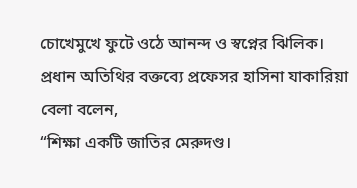চোখেমুখে ফুটে ওঠে আনন্দ ও স্বপ্নের ঝিলিক।
প্রধান অতিথির বক্তব্যে প্রফেসর হাসিনা যাকারিয়া বেলা বলেন,
“শিক্ষা একটি জাতির মেরুদণ্ড।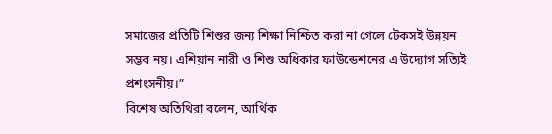সমাজের প্রতিটি শিশুর জন্য শিক্ষা নিশ্চিত করা না গেলে টেকসই উন্নয়ন সম্ভব নয়। এশিয়ান নারী ও শিশু অধিকার ফাউন্ডেশনের এ উদ্যোগ সত্যিই প্রশংসনীয়।”
বিশেষ অতিথিরা বলেন, আর্থিক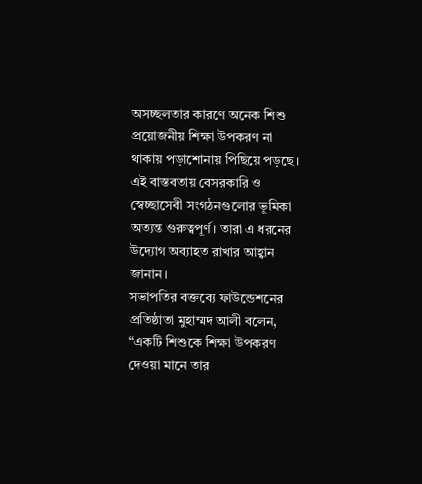অসচ্ছলতার কারণে অনেক শিশু প্রয়োজনীয় শিক্ষা উপকরণ না থাকায় পড়াশোনায় পিছিয়ে পড়ছে। এই বাস্তবতায় বেসরকারি ও স্বেচ্ছাসেবী সংগঠনগুলোর ভূমিকা অত্যন্ত গুরুত্বপূর্ণ। তারা এ ধরনের উদ্যোগ অব্যাহত রাখার আহ্বান জানান।
সভাপতির বক্তব্যে ফাউন্ডেশনের প্রতিষ্ঠাতা মুহাম্মদ আলী বলেন,
“একটি শিশুকে শিক্ষা উপকরণ দেওয়া মানে তার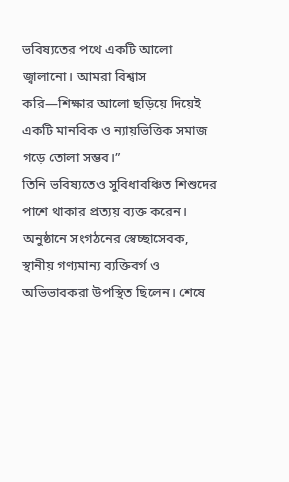ভবিষ্যতের পথে একটি আলো জ্বালানো। আমরা বিশ্বাস করি—শিক্ষার আলো ছড়িয়ে দিয়েই একটি মানবিক ও ন্যায়ভিত্তিক সমাজ গড়ে তোলা সম্ভব।”
তিনি ভবিষ্যতেও সুবিধাবঞ্চিত শিশুদের পাশে থাকার প্রত্যয় ব্যক্ত করেন।
অনুষ্ঠানে সংগঠনের স্বেচ্ছাসেবক, স্থানীয় গণ্যমান্য ব্যক্তিবর্গ ও অভিভাবকরা উপস্থিত ছিলেন। শেষে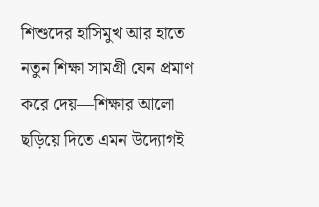শিশুদের হাসিমুখ আর হাতে নতুন শিক্ষা সামগ্রী যেন প্রমাণ করে দেয়—শিক্ষার আলো ছড়িয়ে দিতে এমন উদ্যোগই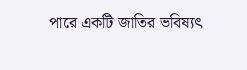পারে একটি জাতির ভবিষ্যৎ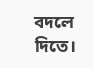বদলে দিতে।